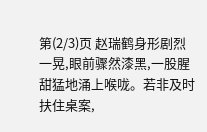第(2/3)页 赵瑞鹤身形剧烈一晃,眼前骤然漆黑,一股腥甜猛地涌上喉咙。若非及时扶住桌案,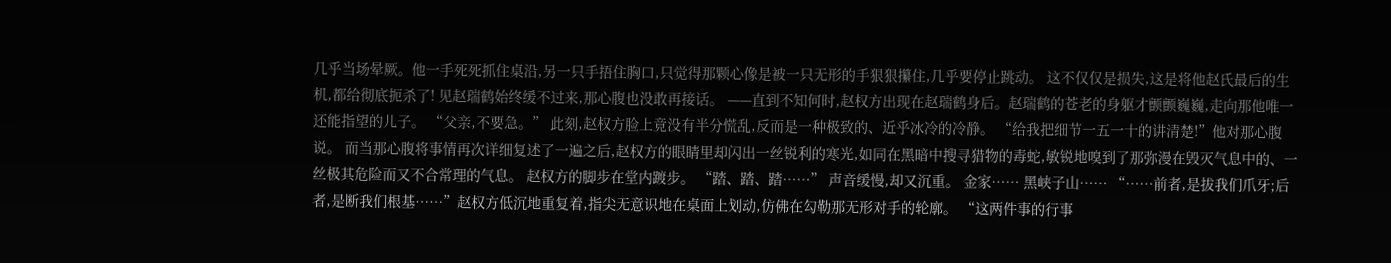几乎当场晕厥。他一手死死抓住桌沿,另一只手捂住胸口,只觉得那颗心像是被一只无形的手狠狠攥住,几乎要停止跳动。 这不仅仅是损失,这是将他赵氏最后的生机,都给彻底扼杀了! 见赵瑞鹤始终缓不过来,那心腹也没敢再接话。 ——直到不知何时,赵权方出现在赵瑞鹤身后。赵瑞鹤的苍老的身躯才颤颤巍巍,走向那他唯一还能指望的儿子。 “父亲,不要急。” 此刻,赵权方脸上竟没有半分慌乱,反而是一种极致的、近乎冰冷的冷静。 “给我把细节一五一十的讲清楚!”他对那心腹说。 而当那心腹将事情再次详细复述了一遍之后,赵权方的眼睛里却闪出一丝锐利的寒光,如同在黑暗中搜寻猎物的毒蛇,敏锐地嗅到了那弥漫在毁灭气息中的、一丝极其危险而又不合常理的气息。 赵权方的脚步在堂内踱步。 “踏、踏、踏……” 声音缓慢,却又沉重。 金家…… 黑峡子山…… “……前者,是拔我们爪牙;后者,是断我们根基……”赵权方低沉地重复着,指尖无意识地在桌面上划动,仿佛在勾勒那无形对手的轮廓。 “这两件事的行事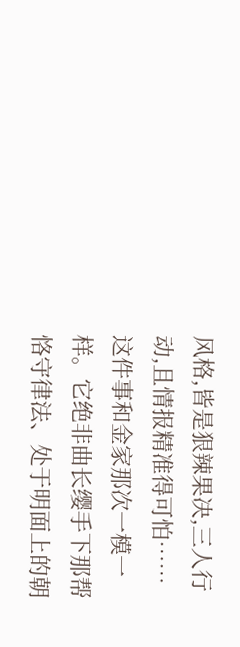风格,皆是狠辣果决,三人行动,且情报精准得可怕……这件事和金家那次一模一样。它绝非曲长缨手下那帮恪守律法、处于明面上的朝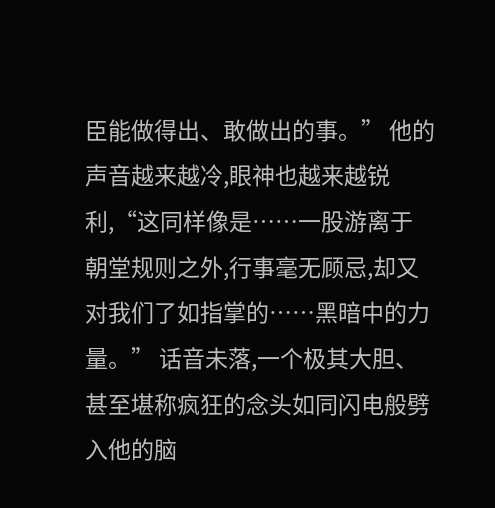臣能做得出、敢做出的事。” 他的声音越来越冷,眼神也越来越锐利,“这同样像是……一股游离于朝堂规则之外,行事毫无顾忌,却又对我们了如指掌的……黑暗中的力量。” 话音未落,一个极其大胆、甚至堪称疯狂的念头如同闪电般劈入他的脑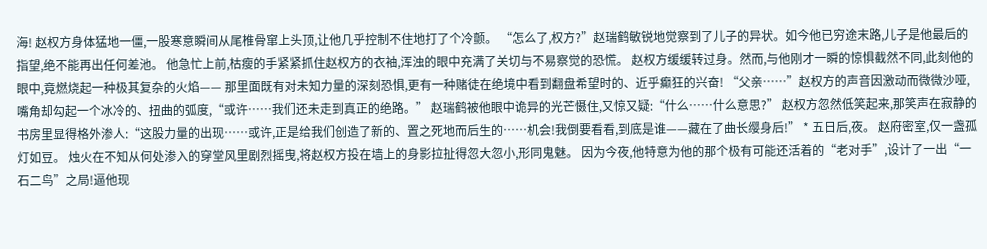海! 赵权方身体猛地一僵,一股寒意瞬间从尾椎骨窜上头顶,让他几乎控制不住地打了个冷颤。 “怎么了,权方?”赵瑞鹤敏锐地觉察到了儿子的异状。如今他已穷途末路,儿子是他最后的指望,绝不能再出任何差池。 他急忙上前,枯瘦的手紧紧抓住赵权方的衣袖,浑浊的眼中充满了关切与不易察觉的恐慌。 赵权方缓缓转过身。然而,与他刚才一瞬的惊惧截然不同,此刻他的眼中,竟燃烧起一种极其复杂的火焰—— 那里面既有对未知力量的深刻恐惧,更有一种赌徒在绝境中看到翻盘希望时的、近乎癫狂的兴奋! “父亲……”赵权方的声音因激动而微微沙哑,嘴角却勾起一个冰冷的、扭曲的弧度,“或许……我们还未走到真正的绝路。” 赵瑞鹤被他眼中诡异的光芒慑住,又惊又疑:“什么……什么意思?” 赵权方忽然低笑起来,那笑声在寂静的书房里显得格外渗人:“这股力量的出现……或许,正是给我们创造了新的、置之死地而后生的……机会!我倒要看看,到底是谁——藏在了曲长缨身后!” * 五日后,夜。 赵府密室,仅一盏孤灯如豆。 烛火在不知从何处渗入的穿堂风里剧烈摇曳,将赵权方投在墙上的身影拉扯得忽大忽小,形同鬼魅。 因为今夜,他特意为他的那个极有可能还活着的“老对手”,设计了一出“一石二鸟”之局!逼他现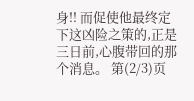身!! 而促使他最终定下这凶险之策的,正是三日前,心腹带回的那个消息。 第(2/3)页